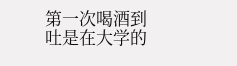第一次喝酒到吐是在大学的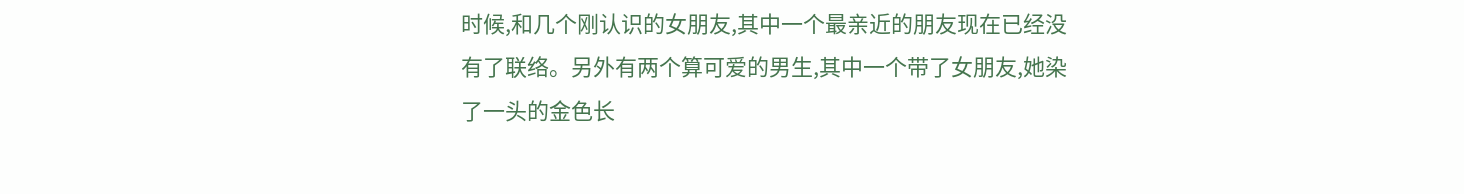时候,和几个刚认识的女朋友,其中一个最亲近的朋友现在已经没有了联络。另外有两个算可爱的男生,其中一个带了女朋友,她染了一头的金色长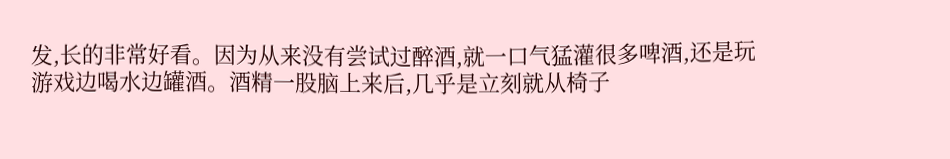发,长的非常好看。因为从来没有尝试过醉酒,就一口气猛灌很多啤酒,还是玩游戏边喝水边罐酒。酒精一股脑上来后,几乎是立刻就从椅子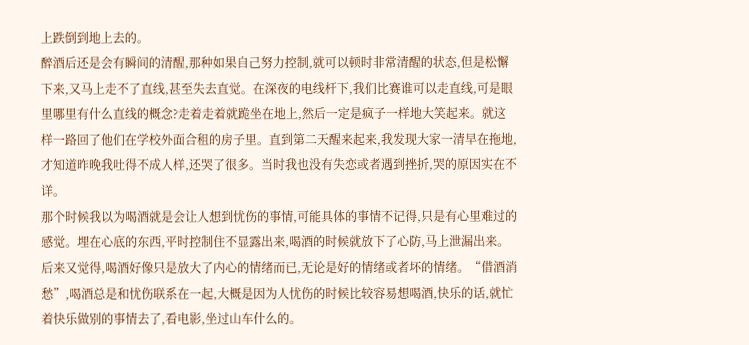上跌倒到地上去的。
醉酒后还是会有瞬间的清醒,那种如果自己努力控制,就可以顿时非常清醒的状态,但是松懈下来,又马上走不了直线,甚至失去直觉。在深夜的电线杆下,我们比赛谁可以走直线,可是眼里哪里有什么直线的概念?走着走着就跪坐在地上,然后一定是疯子一样地大笑起来。就这样一路回了他们在学校外面合租的房子里。直到第二天醒来起来,我发现大家一清早在拖地,才知道昨晚我吐得不成人样,还哭了很多。当时我也没有失恋或者遇到挫折,哭的原因实在不详。
那个时候我以为喝酒就是会让人想到忧伤的事情,可能具体的事情不记得,只是有心里难过的感觉。埋在心底的东西,平时控制住不显露出来,喝酒的时候就放下了心防,马上泄漏出来。后来又觉得,喝酒好像只是放大了内心的情绪而已,无论是好的情绪或者坏的情绪。“借酒消愁”,喝酒总是和忧伤联系在一起,大概是因为人忧伤的时候比较容易想喝酒,快乐的话,就忙着快乐做别的事情去了,看电影,坐过山车什么的。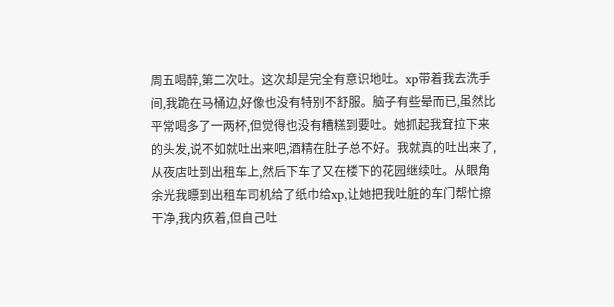周五喝醉,第二次吐。这次却是完全有意识地吐。xp带着我去洗手间,我跪在马桶边,好像也没有特别不舒服。脑子有些晕而已,虽然比平常喝多了一两杯,但觉得也没有糟糕到要吐。她抓起我耷拉下来的头发,说不如就吐出来吧,酒精在肚子总不好。我就真的吐出来了,从夜店吐到出租车上,然后下车了又在楼下的花园继续吐。从眼角余光我瞟到出租车司机给了纸巾给xp,让她把我吐脏的车门帮忙擦干净,我内疚着,但自己吐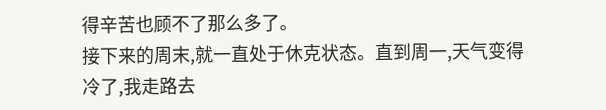得辛苦也顾不了那么多了。
接下来的周末,就一直处于休克状态。直到周一,天气变得冷了,我走路去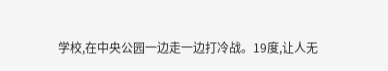学校,在中央公园一边走一边打冷战。19度,让人无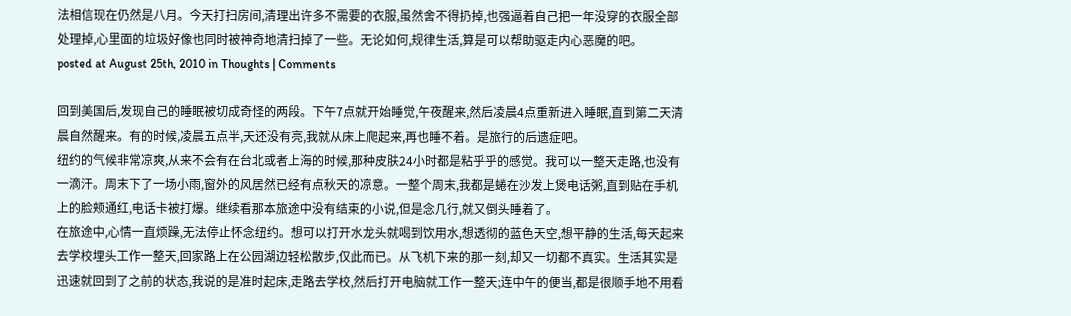法相信现在仍然是八月。今天打扫房间,清理出许多不需要的衣服,虽然舍不得扔掉,也强逼着自己把一年没穿的衣服全部处理掉,心里面的垃圾好像也同时被神奇地清扫掉了一些。无论如何,规律生活,算是可以帮助驱走内心恶魔的吧。
posted at August 25th, 2010 in Thoughts | Comments

回到美国后,发现自己的睡眠被切成奇怪的两段。下午7点就开始睡觉,午夜醒来,然后凌晨4点重新进入睡眠,直到第二天清晨自然醒来。有的时候,凌晨五点半,天还没有亮,我就从床上爬起来,再也睡不着。是旅行的后遗症吧。
纽约的气候非常凉爽,从来不会有在台北或者上海的时候,那种皮肤24小时都是粘乎乎的感觉。我可以一整天走路,也没有一滴汗。周末下了一场小雨,窗外的风居然已经有点秋天的凉意。一整个周末,我都是蜷在沙发上煲电话粥,直到贴在手机上的脸颊通红,电话卡被打爆。继续看那本旅途中没有结束的小说,但是念几行,就又倒头睡着了。
在旅途中,心情一直烦躁,无法停止怀念纽约。想可以打开水龙头就喝到饮用水,想透彻的蓝色天空,想平静的生活,每天起来去学校埋头工作一整天,回家路上在公园湖边轻松散步,仅此而已。从飞机下来的那一刻,却又一切都不真实。生活其实是迅速就回到了之前的状态,我说的是准时起床,走路去学校,然后打开电脑就工作一整天;连中午的便当,都是很顺手地不用看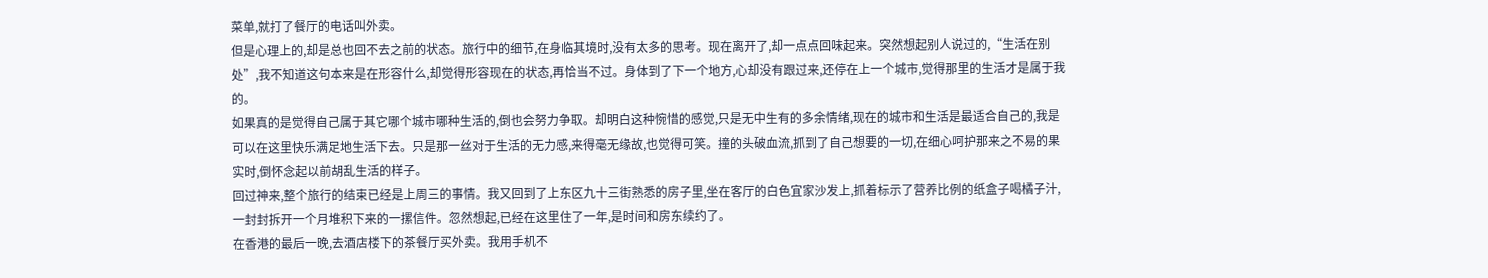菜单,就打了餐厅的电话叫外卖。
但是心理上的,却是总也回不去之前的状态。旅行中的细节,在身临其境时,没有太多的思考。现在离开了,却一点点回味起来。突然想起别人说过的,“生活在别处”,我不知道这句本来是在形容什么,却觉得形容现在的状态,再恰当不过。身体到了下一个地方,心却没有跟过来,还停在上一个城市,觉得那里的生活才是属于我的。
如果真的是觉得自己属于其它哪个城市哪种生活的,倒也会努力争取。却明白这种惋惜的感觉,只是无中生有的多余情绪,现在的城市和生活是最适合自己的,我是可以在这里快乐满足地生活下去。只是那一丝对于生活的无力感,来得毫无缘故,也觉得可笑。撞的头破血流,抓到了自己想要的一切,在细心呵护那来之不易的果实时,倒怀念起以前胡乱生活的样子。
回过神来,整个旅行的结束已经是上周三的事情。我又回到了上东区九十三街熟悉的房子里,坐在客厅的白色宜家沙发上,抓着标示了营养比例的纸盒子喝橘子汁,一封封拆开一个月堆积下来的一摞信件。忽然想起,已经在这里住了一年,是时间和房东续约了。
在香港的最后一晚,去酒店楼下的茶餐厅买外卖。我用手机不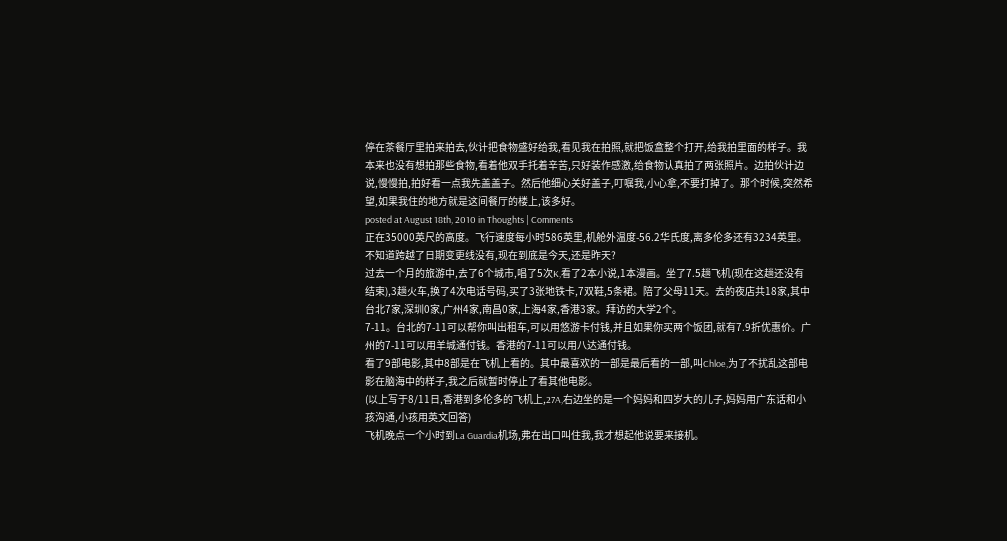停在茶餐厅里拍来拍去,伙计把食物盛好给我,看见我在拍照,就把饭盒整个打开,给我拍里面的样子。我本来也没有想拍那些食物,看着他双手托着辛苦,只好装作感激,给食物认真拍了两张照片。边拍伙计边说,慢慢拍,拍好看一点我先盖盖子。然后他细心关好盖子,叮嘱我,小心拿,不要打掉了。那个时候,突然希望,如果我住的地方就是这间餐厅的楼上,该多好。
posted at August 18th, 2010 in Thoughts | Comments
正在35000英尺的高度。飞行速度每小时586英里,机舱外温度-56.2华氏度,离多伦多还有3234英里。不知道跨越了日期变更线没有,现在到底是今天,还是昨天?
过去一个月的旅游中,去了6个城市,唱了5次K,看了2本小说,1本漫画。坐了7.5趟飞机(现在这趟还没有结束),3趟火车,换了4次电话号码,买了3张地铁卡,7双鞋,5条裙。陪了父母11天。去的夜店共18家,其中台北7家,深圳0家,广州4家,南昌0家,上海4家,香港3家。拜访的大学2个。
7-11。台北的7-11可以帮你叫出租车,可以用悠游卡付钱,并且如果你买两个饭团,就有7.9折优惠价。广州的7-11可以用羊城通付钱。香港的7-11可以用八达通付钱。
看了9部电影,其中8部是在飞机上看的。其中最喜欢的一部是最后看的一部,叫Chloe,为了不扰乱这部电影在脑海中的样子,我之后就暂时停止了看其他电影。
(以上写于8/11日,香港到多伦多的飞机上,27A,右边坐的是一个妈妈和四岁大的儿子,妈妈用广东话和小孩沟通,小孩用英文回答)
飞机晚点一个小时到La Guardia机场,弗在出口叫住我,我才想起他说要来接机。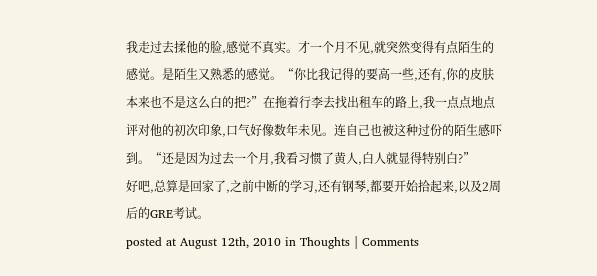我走过去揉他的脸,感觉不真实。才一个月不见,就突然变得有点陌生的感觉。是陌生又熟悉的感觉。“你比我记得的要高一些,还有,你的皮肤本来也不是这么白的把?”在拖着行李去找出租车的路上,我一点点地点评对他的初次印象,口气好像数年未见。连自己也被这种过份的陌生感吓到。“还是因为过去一个月,我看习惯了黄人,白人就显得特别白?”
好吧,总算是回家了,之前中断的学习,还有钢琴,都要开始拾起来,以及2周后的GRE考试。
posted at August 12th, 2010 in Thoughts | Comments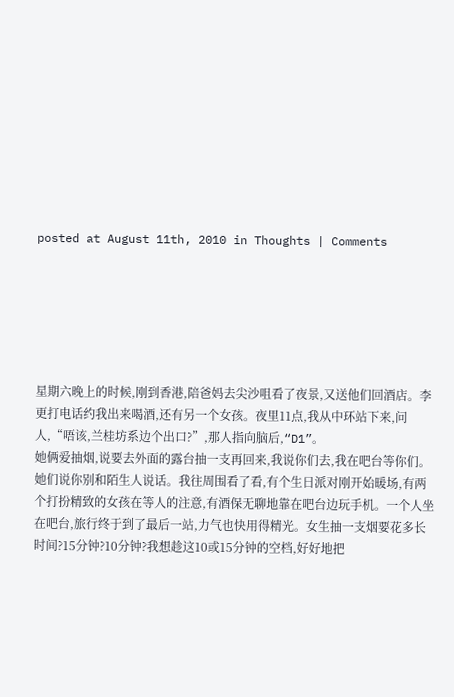posted at August 11th, 2010 in Thoughts | Comments






星期六晚上的时候,刚到香港,陪爸妈去尖沙咀看了夜景,又送他们回酒店。李更打电话约我出来喝酒,还有另一个女孩。夜里11点,我从中环站下来,问人,“唔该,兰桂坊系边个出口?”,那人指向脑后,“D1”。
她俩爱抽烟,说要去外面的露台抽一支再回来,我说你们去,我在吧台等你们。她们说你别和陌生人说话。我往周围看了看,有个生日派对刚开始暖场,有两个打扮精致的女孩在等人的注意,有酒保无聊地靠在吧台边玩手机。一个人坐在吧台,旅行终于到了最后一站,力气也快用得精光。女生抽一支烟要花多长时间?15分钟?10分钟?我想趁这10或15分钟的空档,好好地把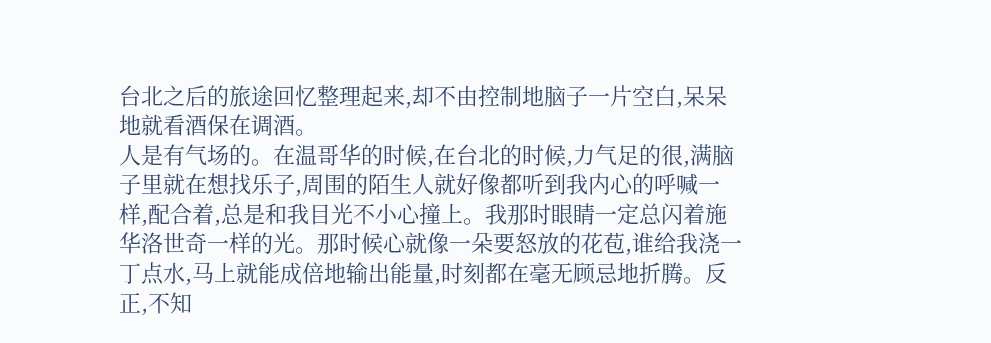台北之后的旅途回忆整理起来,却不由控制地脑子一片空白,呆呆地就看酒保在调酒。
人是有气场的。在温哥华的时候,在台北的时候,力气足的很,满脑子里就在想找乐子,周围的陌生人就好像都听到我内心的呼喊一样,配合着,总是和我目光不小心撞上。我那时眼睛一定总闪着施华洛世奇一样的光。那时候心就像一朵要怒放的花苞,谁给我浇一丁点水,马上就能成倍地输出能量,时刻都在毫无顾忌地折腾。反正,不知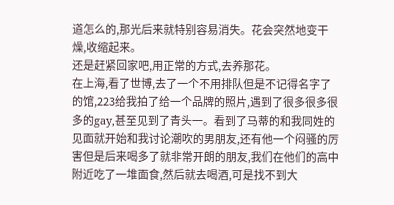道怎么的,那光后来就特别容易消失。花会突然地变干燥,收缩起来。
还是赶紧回家吧,用正常的方式,去养那花。
在上海,看了世博,去了一个不用排队但是不记得名字了的馆,223给我拍了给一个品牌的照片,遇到了很多很多很多的gay,甚至见到了青头一。看到了马蒂的和我同姓的见面就开始和我讨论潮吹的男朋友,还有他一个闷骚的厉害但是后来喝多了就非常开朗的朋友,我们在他们的高中附近吃了一堆面食,然后就去喝酒,可是找不到大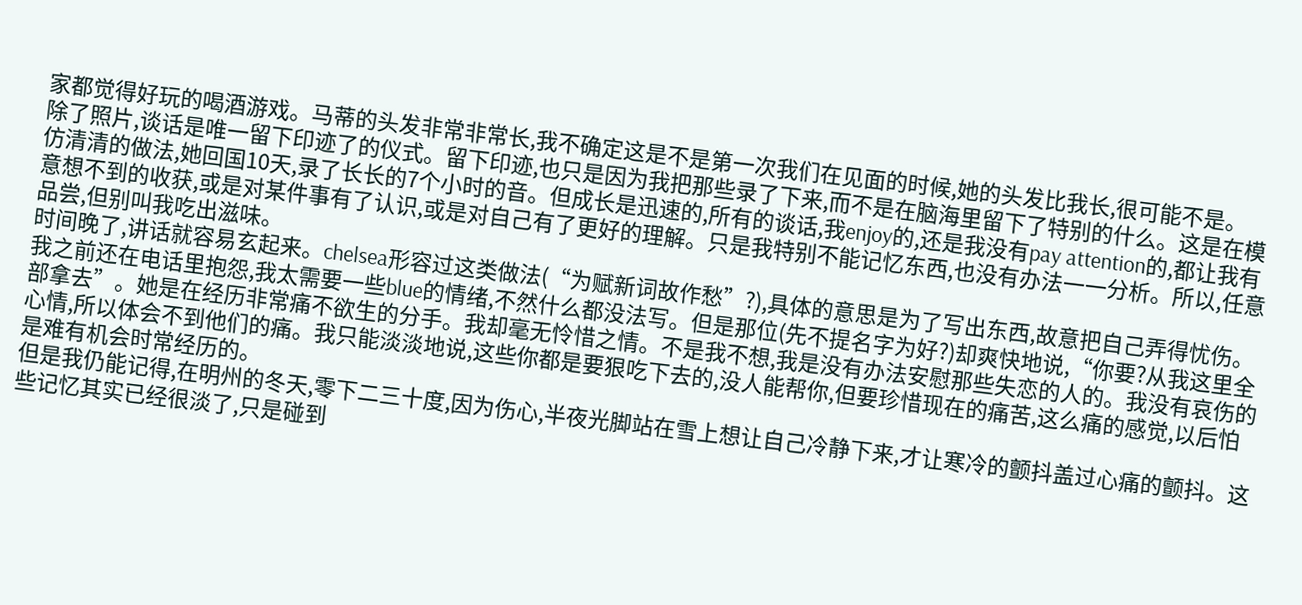家都觉得好玩的喝酒游戏。马蒂的头发非常非常长,我不确定这是不是第一次我们在见面的时候,她的头发比我长,很可能不是。
除了照片,谈话是唯一留下印迹了的仪式。留下印迹,也只是因为我把那些录了下来,而不是在脑海里留下了特别的什么。这是在模仿清清的做法,她回国10天,录了长长的7个小时的音。但成长是迅速的,所有的谈话,我enjoy的,还是我没有pay attention的,都让我有意想不到的收获,或是对某件事有了认识,或是对自己有了更好的理解。只是我特别不能记忆东西,也没有办法一一分析。所以,任意品尝,但别叫我吃出滋味。
时间晚了,讲话就容易玄起来。chelsea形容过这类做法(“为赋新词故作愁”?),具体的意思是为了写出东西,故意把自己弄得忧伤。我之前还在电话里抱怨,我太需要一些blue的情绪,不然什么都没法写。但是那位(先不提名字为好?)却爽快地说,“你要?从我这里全部拿去”。她是在经历非常痛不欲生的分手。我却毫无怜惜之情。不是我不想,我是没有办法安慰那些失恋的人的。我没有哀伤的心情,所以体会不到他们的痛。我只能淡淡地说,这些你都是要狠吃下去的,没人能帮你,但要珍惜现在的痛苦,这么痛的感觉,以后怕是难有机会时常经历的。
但是我仍能记得,在明州的冬天,零下二三十度,因为伤心,半夜光脚站在雪上想让自己冷静下来,才让寒冷的颤抖盖过心痛的颤抖。这些记忆其实已经很淡了,只是碰到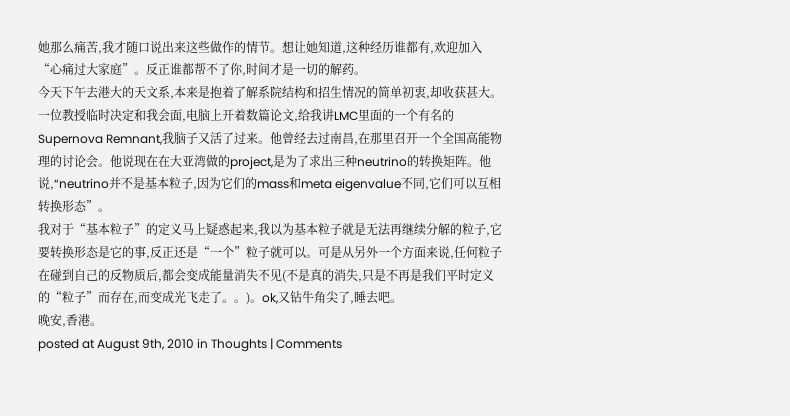她那么痛苦,我才随口说出来这些做作的情节。想让她知道,这种经历谁都有,欢迎加入“心痛过大家庭”。反正谁都帮不了你,时间才是一切的解药。
今天下午去港大的天文系,本来是抱着了解系院结构和招生情况的简单初衷,却收获甚大。一位教授临时决定和我会面,电脑上开着数篇论文,给我讲LMC里面的一个有名的Supernova Remnant,我脑子又活了过来。他曾经去过南昌,在那里召开一个全国高能物理的讨论会。他说现在在大亚湾做的project,是为了求出三种neutrino的转换矩阵。他说,“neutrino并不是基本粒子,因为它们的mass和meta eigenvalue不同,它们可以互相转换形态”。
我对于“基本粒子”的定义马上疑惑起来,我以为基本粒子就是无法再继续分解的粒子,它要转换形态是它的事,反正还是“一个”粒子就可以。可是从另外一个方面来说,任何粒子在碰到自己的反物质后,都会变成能量消失不见(不是真的消失,只是不再是我们平时定义的“粒子”而存在,而变成光飞走了。。)。ok,又钻牛角尖了,睡去吧。
晚安,香港。
posted at August 9th, 2010 in Thoughts | Comments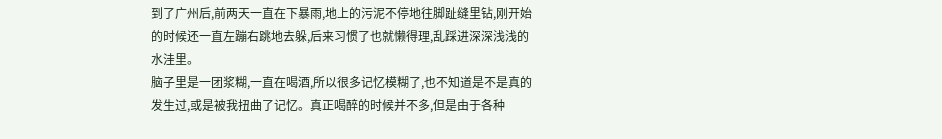到了广州后,前两天一直在下暴雨,地上的污泥不停地往脚趾缝里钻,刚开始的时候还一直左蹦右跳地去躲,后来习惯了也就懒得理,乱踩进深深浅浅的水洼里。
脑子里是一团浆糊,一直在喝酒,所以很多记忆模糊了,也不知道是不是真的发生过,或是被我扭曲了记忆。真正喝醉的时候并不多,但是由于各种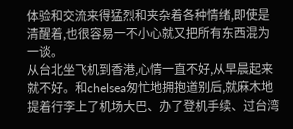体验和交流来得猛烈和夹杂着各种情绪,即使是清醒着,也很容易一不小心就又把所有东西混为一谈。
从台北坐飞机到香港,心情一直不好,从早晨起来就不好。和chelsea匆忙地拥抱道别后,就麻木地提着行李上了机场大巴、办了登机手续、过台湾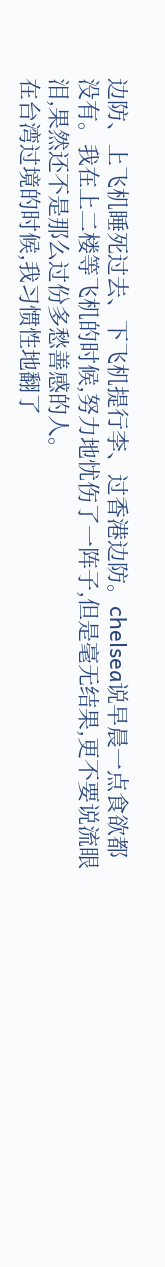边防、上飞机睡死过去、下飞机提行李、过香港边防。chelsea说早晨一点食欲都没有。我在上二楼等飞机的时候,努力地忧伤了一阵子,但是毫无结果,更不要说流眼泪,果然还不是那么过份多愁善感的人。
在台湾过境的时候,我习惯性地翻了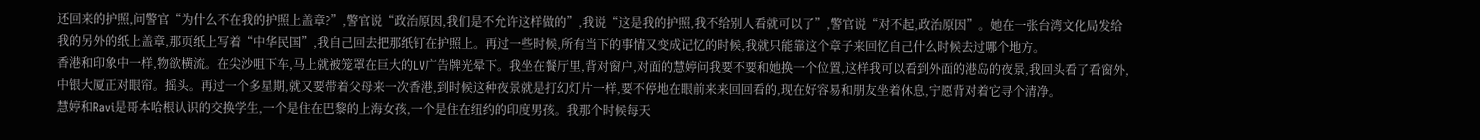还回来的护照,问警官“为什么不在我的护照上盖章?”,警官说“政治原因,我们是不允许这样做的”,我说“这是我的护照,我不给别人看就可以了”,警官说“对不起,政治原因”。她在一张台湾文化局发给我的另外的纸上盖章,那页纸上写着“中华民国”,我自己回去把那纸钉在护照上。再过一些时候,所有当下的事情又变成记忆的时候,我就只能靠这个章子来回忆自己什么时候去过哪个地方。
香港和印象中一样,物欲横流。在尖沙咀下车,马上就被笼罩在巨大的LV广告牌光晕下。我坐在餐厅里,背对窗户,对面的慧婷问我要不要和她换一个位置,这样我可以看到外面的港岛的夜景,我回头看了看窗外,中银大厦正对眼帘。摇头。再过一个多星期,就又要带着父母来一次香港,到时候这种夜景就是打幻灯片一样,要不停地在眼前来来回回看的,现在好容易和朋友坐着休息,宁愿背对着它寻个清净。
慧婷和Ravi是哥本哈根认识的交换学生,一个是住在巴黎的上海女孩,一个是住在纽约的印度男孩。我那个时候每天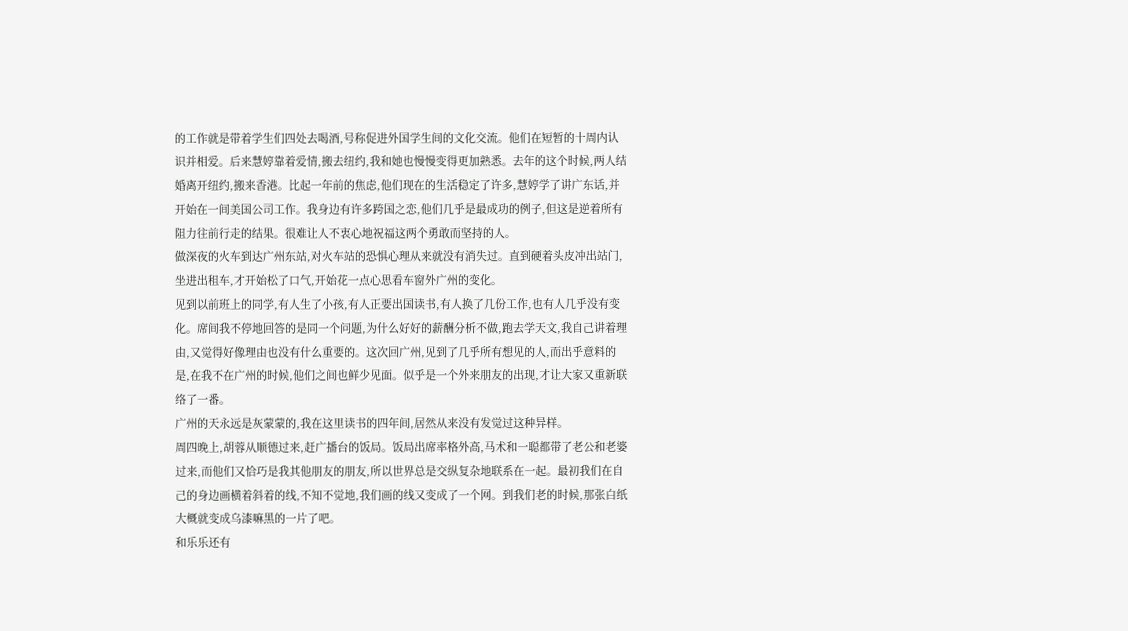的工作就是带着学生们四处去喝酒,号称促进外国学生间的文化交流。他们在短暂的十周内认识并相爱。后来慧婷靠着爱情,搬去纽约,我和她也慢慢变得更加熟悉。去年的这个时候,两人结婚离开纽约,搬来香港。比起一年前的焦虑,他们现在的生活稳定了许多,慧婷学了讲广东话,并开始在一间美国公司工作。我身边有许多跨国之恋,他们几乎是最成功的例子,但这是逆着所有阻力往前行走的结果。很难让人不衷心地祝福这两个勇敢而坚持的人。
做深夜的火车到达广州东站,对火车站的恐惧心理从来就没有消失过。直到硬着头皮冲出站门,坐进出租车,才开始松了口气,开始花一点心思看车窗外广州的变化。
见到以前班上的同学,有人生了小孩,有人正要出国读书,有人换了几份工作,也有人几乎没有变化。席间我不停地回答的是同一个问题,为什么好好的薪酬分析不做,跑去学天文,我自己讲着理由,又觉得好像理由也没有什么重要的。这次回广州,见到了几乎所有想见的人,而出乎意料的是,在我不在广州的时候,他们之间也鲜少见面。似乎是一个外来朋友的出现,才让大家又重新联络了一番。
广州的天永远是灰蒙蒙的,我在这里读书的四年间,居然从来没有发觉过这种异样。
周四晚上,胡蓉从顺德过来,赶广播台的饭局。饭局出席率格外高,马术和一聪都带了老公和老婆过来,而他们又恰巧是我其他朋友的朋友,所以世界总是交纵复杂地联系在一起。最初我们在自己的身边画横着斜着的线,不知不觉地,我们画的线又变成了一个网。到我们老的时候,那张白纸大概就变成乌漆嘛黑的一片了吧。
和乐乐还有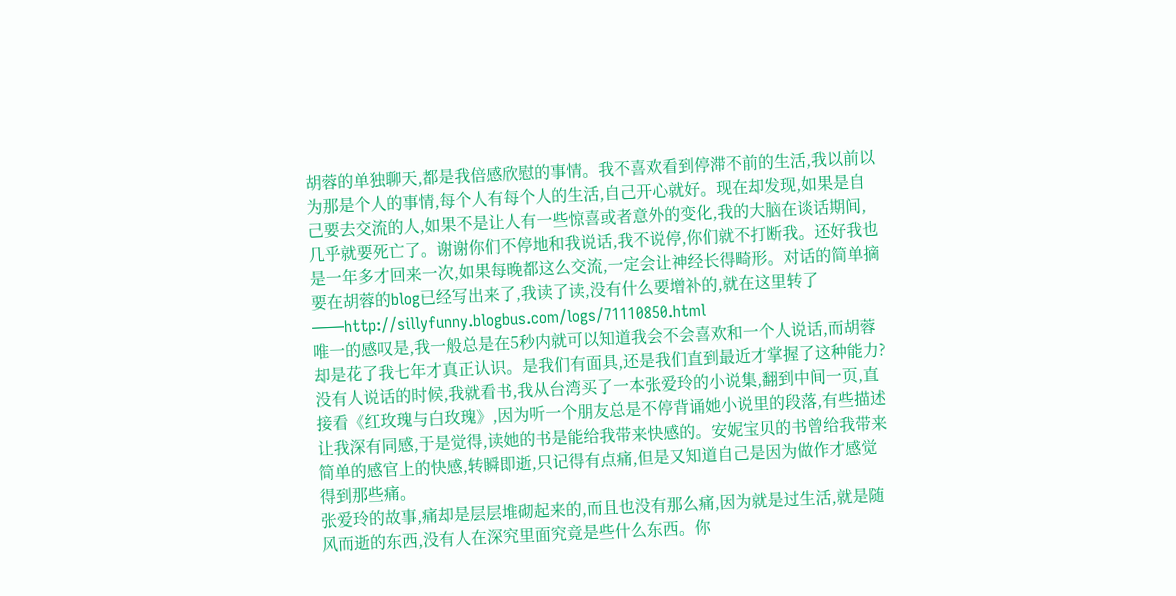胡蓉的单独聊天,都是我倍感欣慰的事情。我不喜欢看到停滞不前的生活,我以前以为那是个人的事情,每个人有每个人的生活,自己开心就好。现在却发现,如果是自己要去交流的人,如果不是让人有一些惊喜或者意外的变化,我的大脑在谈话期间,几乎就要死亡了。谢谢你们不停地和我说话,我不说停,你们就不打断我。还好我也是一年多才回来一次,如果每晚都这么交流,一定会让神经长得畸形。对话的简单摘要在胡蓉的blog已经写出来了,我读了读,没有什么要增补的,就在这里转了——http://sillyfunny.blogbus.com/logs/71110850.html
唯一的感叹是,我一般总是在5秒内就可以知道我会不会喜欢和一个人说话,而胡蓉却是花了我七年才真正认识。是我们有面具,还是我们直到最近才掌握了这种能力?
没有人说话的时候,我就看书,我从台湾买了一本张爱玲的小说集,翻到中间一页,直接看《红玫瑰与白玫瑰》,因为听一个朋友总是不停背诵她小说里的段落,有些描述让我深有同感,于是觉得,读她的书是能给我带来快感的。安妮宝贝的书曾给我带来简单的感官上的快感,转瞬即逝,只记得有点痛,但是又知道自己是因为做作才感觉得到那些痛。
张爱玲的故事,痛却是层层堆砌起来的,而且也没有那么痛,因为就是过生活,就是随风而逝的东西,没有人在深究里面究竟是些什么东西。你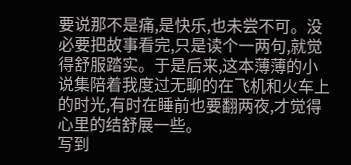要说那不是痛,是快乐,也未尝不可。没必要把故事看完,只是读个一两句,就觉得舒服踏实。于是后来,这本薄薄的小说集陪着我度过无聊的在飞机和火车上的时光,有时在睡前也要翻两夜,才觉得心里的结舒展一些。
写到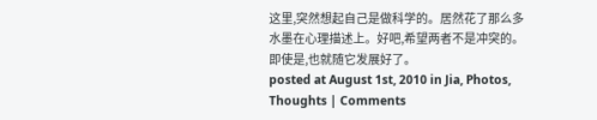这里,突然想起自己是做科学的。居然花了那么多水墨在心理描述上。好吧,希望两者不是冲突的。即使是,也就随它发展好了。
posted at August 1st, 2010 in Jia, Photos, Thoughts | Comments